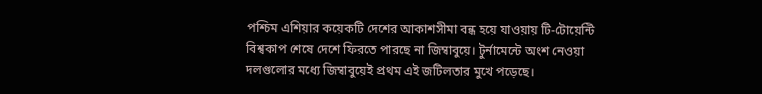পশ্চিম এশিয়ার কয়েকটি দেশের আকাশসীমা বন্ধ হয়ে যাওয়ায় টি-টোয়েন্টি বিশ্বকাপ শেষে দেশে ফিরতে পারছে না জিম্বাবুয়ে। টুর্নামেন্টে অংশ নেওয়া দলগুলোর মধ্যে জিম্বাবুয়েই প্রথম এই জটিলতার মুখে পড়েছে।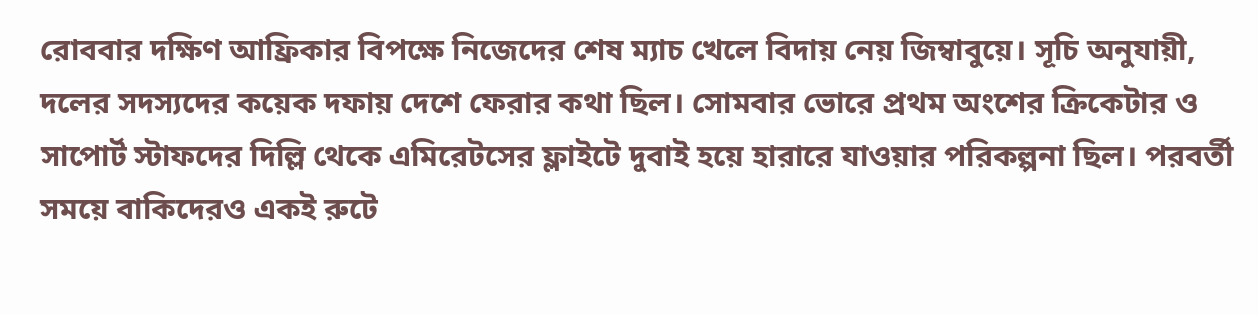রোববার দক্ষিণ আফ্রিকার বিপক্ষে নিজেদের শেষ ম্যাচ খেলে বিদায় নেয় জিম্বাবুয়ে। সূচি অনুযায়ী, দলের সদস্যদের কয়েক দফায় দেশে ফেরার কথা ছিল। সোমবার ভোরে প্রথম অংশের ক্রিকেটার ও সাপোর্ট স্টাফদের দিল্লি থেকে এমিরেটসের ফ্লাইটে দুবাই হয়ে হারারে যাওয়ার পরিকল্পনা ছিল। পরবর্তী সময়ে বাকিদেরও একই রুটে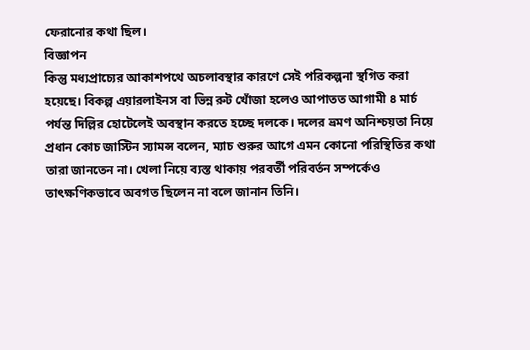ফেরানোর কথা ছিল।
বিজ্ঞাপন
কিন্তু মধ্যপ্রাচ্যের আকাশপথে অচলাবস্থার কারণে সেই পরিকল্পনা স্থগিত করা হয়েছে। বিকল্প এয়ারলাইনস বা ভিন্ন রুট খোঁজা হলেও আপাতত আগামী ৪ মার্চ পর্যন্ত দিল্লির হোটেলেই অবস্থান করতে হচ্ছে দলকে। দলের ভ্রমণ অনিশ্চয়তা নিয়ে প্রধান কোচ জাস্টিন স্যামন্স বলেন, ম্যাচ শুরুর আগে এমন কোনো পরিস্থিতির কথা তারা জানতেন না। খেলা নিয়ে ব্যস্ত থাকায় পরবর্তী পরিবর্তন সম্পর্কেও তাৎক্ষণিকভাবে অবগত ছিলেন না বলে জানান তিনি।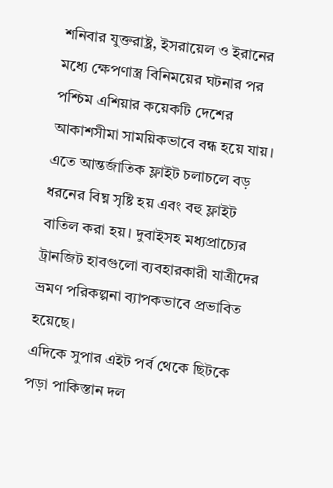শনিবার যুক্তরাষ্ট্র, ইসরায়েল ও ইরানের মধ্যে ক্ষেপণাস্ত্র বিনিময়ের ঘটনার পর পশ্চিম এশিয়ার কয়েকটি দেশের আকাশসীমা সাময়িকভাবে বন্ধ হয়ে যায়। এতে আন্তর্জাতিক ফ্লাইট চলাচলে বড় ধরনের বিঘ্ন সৃষ্টি হয় এবং বহু ফ্লাইট বাতিল করা হয়। দুবাইসহ মধ্যপ্রাচ্যের ট্রানজিট হাবগুলো ব্যবহারকারী যাত্রীদের ভ্রমণ পরিকল্পনা ব্যাপকভাবে প্রভাবিত হয়েছে।
এদিকে সুপার এইট পর্ব থেকে ছিটকে পড়া পাকিস্তান দল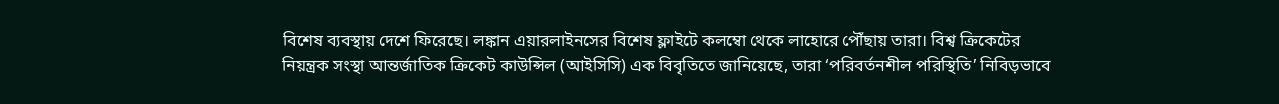বিশেষ ব্যবস্থায় দেশে ফিরেছে। লঙ্কান এয়ারলাইনসের বিশেষ ফ্লাইটে কলম্বো থেকে লাহোরে পৌঁছায় তারা। বিশ্ব ক্রিকেটের নিয়ন্ত্রক সংস্থা আন্তর্জাতিক ক্রিকেট কাউন্সিল (আইসিসি) এক বিবৃতিতে জানিয়েছে, তারা ‘পরিবর্তনশীল পরিস্থিতি’ নিবিড়ভাবে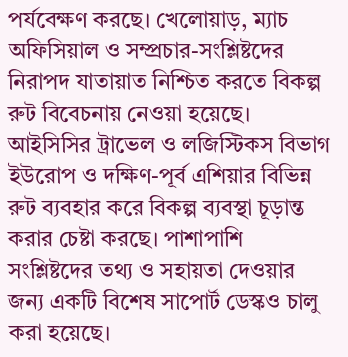পর্যবেক্ষণ করছে। খেলোয়াড়, ম্যাচ অফিসিয়াল ও সম্প্রচার-সংশ্লিষ্টদের নিরাপদ যাতায়াত নিশ্চিত করতে বিকল্প রুট বিবেচনায় নেওয়া হয়েছে।
আইসিসির ট্রাভেল ও লজিস্টিকস বিভাগ ইউরোপ ও দক্ষিণ-পূর্ব এশিয়ার বিভিন্ন রুট ব্যবহার করে বিকল্প ব্যবস্থা চূড়ান্ত করার চেষ্টা করছে। পাশাপাশি সংশ্লিষ্টদের তথ্য ও সহায়তা দেওয়ার জন্য একটি বিশেষ সাপোর্ট ডেস্কও চালু করা হয়েছে।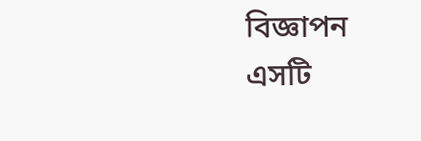বিজ্ঞাপন
এসটি